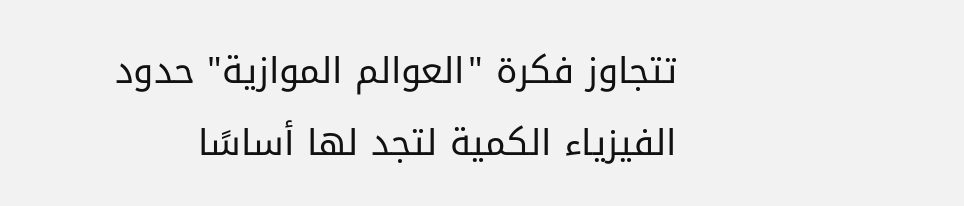تتجاوز فكرة "العوالم الموازية" حدود الفيزياء الكمية لتجد لها أساسًا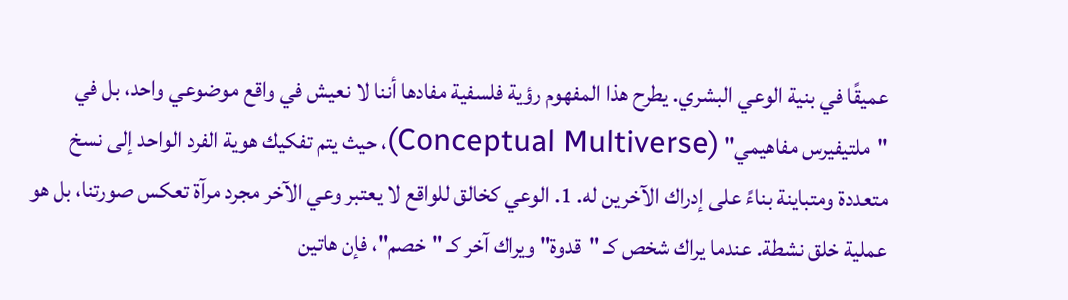عميقًا في بنية الوعي البشري. يطرح هذا المفهوم رؤية فلسفية مفادها أننا لا نعيش في واقع موضوعي واحد، بل في "ملتيفيرس مفاهيمي" (Conceptual Multiverse)، حيث يتم تفكيك هوية الفرد الواحد إلى نسخ متعددة ومتباينة بناءً على إدراك الآخرين له. 1. الوعي كخالق للواقع لا يعتبر وعي الآخر مجرد مرآة تعكس صورتنا، بل هو عملية خلق نشطة. عندما يراك شخص كـ "قدوة" ويراك آخر كـ "خصم"، فإن هاتين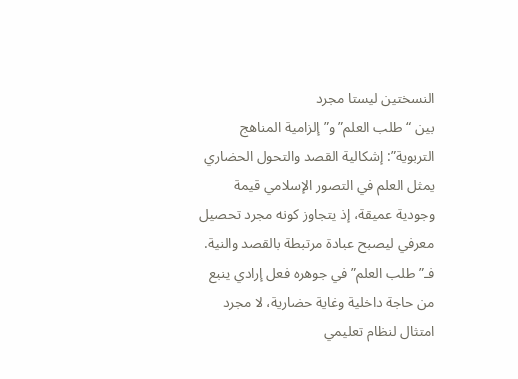النسختين ليستا مجرد
بين “طلب العلم” و”إلزامية المناهج التربوية”: إشكالية القصد والتحول الحضاري
يمثل العلم في التصور الإسلامي قيمة وجودية عميقة، إذ يتجاوز كونه مجرد تحصيل معرفي ليصبح عبادة مرتبطة بالقصد والنية. فـ”طلب العلم” في جوهره فعل إرادي ينبع من حاجة داخلية وغاية حضارية، لا مجرد امتثال لنظام تعليمي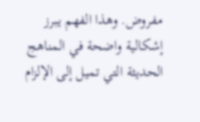مفروض. وهذا الفهم يبرز إشكالية واضحة في المناهج الحديثة التي تميل إلى الإلزام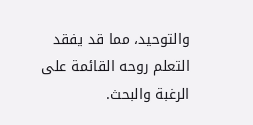والتوحيد، مما قد يفقد التعلم روحه القائمة على الرغبة والبحث.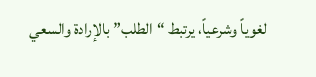لغوياً وشرعياً، يرتبط “الطلب” بالإرادة والسعي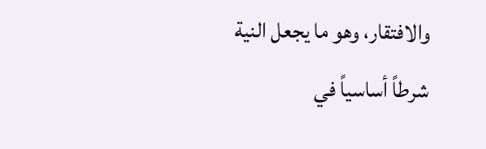والافتقار، وهو ما يجعل النية شرطاً أساسياً في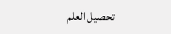تحصيل العلم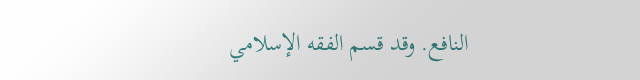النافع. وقد قسم الفقه الإسلامي